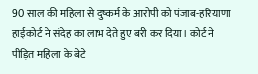90 साल की महिला से दुष्कर्म के आरोपी को पंजाब-हरियाणा हाईकोर्ट ने संदेह का लाभ देते हुए बरी कर दिया। कोर्ट ने पीड़ित महिला के बेटे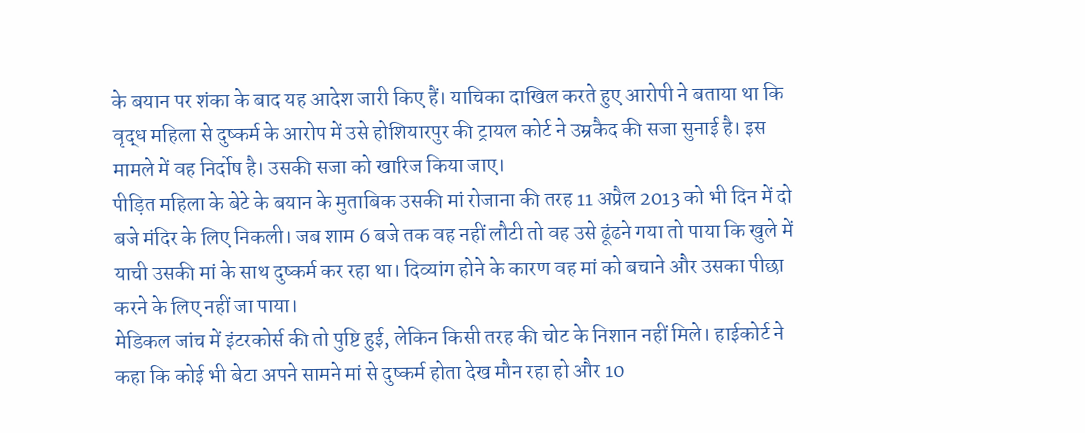के बयान पर शंका के बाद यह आदेश जारी किए हैं। याचिका दाखिल करते हुए आरोपी ने बताया था कि वृद्ध महिला से दुष्कर्म के आरोप में उसे होशियारपुर की ट्रायल कोर्ट ने उम्रकैद की सजा सुनाई है। इस मामले में वह निर्दोष है। उसकी सजा को खारिज किया जाए।
पीड़ित महिला के बेटे के बयान के मुताबिक उसकी मां रोजाना की तरह 11 अप्रैल 2013 को भी दिन में दो बजे मंदिर के लिए निकली। जब शाम 6 बजे तक वह नहीं लौटी तो वह उसे ढूंढने गया तो पाया कि खुले में याची उसकी मां के साथ दुष्कर्म कर रहा था। दिव्यांग होने के कारण वह मां को बचाने और उसका पीछा करने के लिए नहीं जा पाया।
मेडिकल जांच में इंटरकोर्स की तो पुष्टि हुई, लेकिन किसी तरह की चोट के निशान नहीं मिले। हाईकोर्ट ने कहा कि कोई भी बेटा अपने सामने मां से दुष्कर्म होता देख मौन रहा हो और 10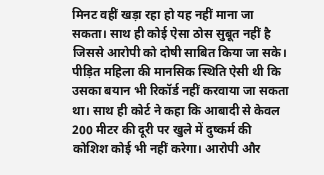मिनट वहीं खड़ा रहा हो यह नहीं माना जा सकता। साथ ही कोई ऐसा ठोस सुबूत नहीं है जिससे आरोपी को दोषी साबित किया जा सके।
पीड़ित महिला की मानसिक स्थिति ऐसी थी कि उसका बयान भी रिकॉर्ड नहीं करवाया जा सकता था। साथ ही कोर्ट ने कहा कि आबादी से केवल 200 मीटर की दूरी पर खुले में दुष्कर्म की कोशिश कोई भी नहीं करेगा। आरोपी और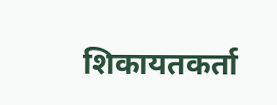शिकायतकर्ता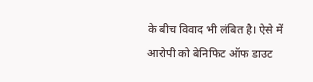के बीच विवाद भी लंबित है। ऐसे में आरोपी को बेनिफिट ऑफ डाउट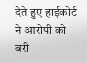देते हुए हाईकोर्ट ने आरोपी को बरी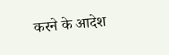करने के आदेश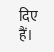दिए हैं।